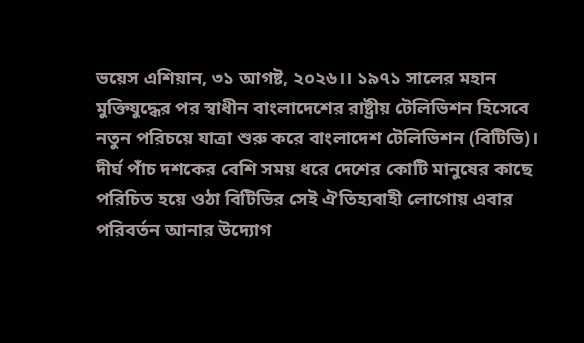ভয়েস এশিয়ান, ৩১ আগষ্ট, ২০২৬।। ১৯৭১ সালের মহান মুক্তিযুদ্ধের পর স্বাধীন বাংলাদেশের রাষ্ট্রীয় টেলিভিশন হিসেবে নতুন পরিচয়ে যাত্রা শুরু করে বাংলাদেশ টেলিভিশন (বিটিভি)। দীর্ঘ পাঁচ দশকের বেশি সময় ধরে দেশের কোটি মানুষের কাছে পরিচিত হয়ে ওঠা বিটিভির সেই ঐতিহ্যবাহী লোগোয় এবার পরিবর্তন আনার উদ্যোগ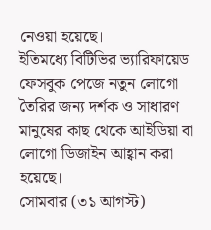নেওয়া হয়েছে।
ইতিমধ্যে বিটিভির ভ্যারিফায়েড ফেসবুক পেজে নতুন লোগো তৈরির জন্য দর্শক ও সাধারণ মানুষের কাছ থেকে আইডিয়া বা লোগো ডিজাইন আহ্বান করা হয়েছে।
সোমবার (৩১ আগস্ট)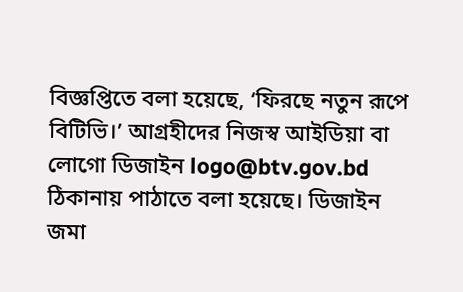বিজ্ঞপ্তিতে বলা হয়েছে, ‘ফিরছে নতুন রূপে বিটিভি।’ আগ্রহীদের নিজস্ব আইডিয়া বা লোগো ডিজাইন logo@btv.gov.bd ঠিকানায় পাঠাতে বলা হয়েছে। ডিজাইন জমা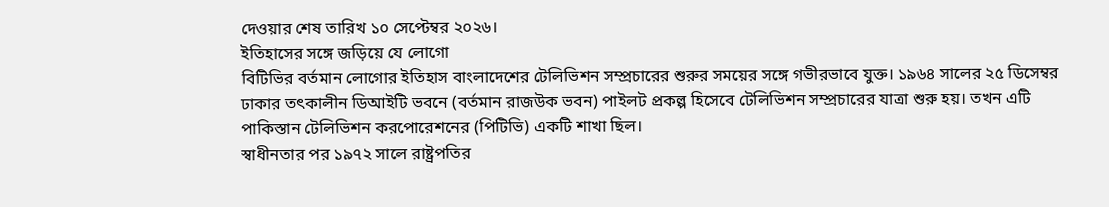দেওয়ার শেষ তারিখ ১০ সেপ্টেম্বর ২০২৬।
ইতিহাসের সঙ্গে জড়িয়ে যে লোগো
বিটিভির বর্তমান লোগোর ইতিহাস বাংলাদেশের টেলিভিশন সম্প্রচারের শুরুর সময়ের সঙ্গে গভীরভাবে যুক্ত। ১৯৬৪ সালের ২৫ ডিসেম্বর ঢাকার তৎকালীন ডিআইটি ভবনে (বর্তমান রাজউক ভবন) পাইলট প্রকল্প হিসেবে টেলিভিশন সম্প্রচারের যাত্রা শুরু হয়। তখন এটি পাকিস্তান টেলিভিশন করপোরেশনের (পিটিভি) একটি শাখা ছিল।
স্বাধীনতার পর ১৯৭২ সালে রাষ্ট্রপতির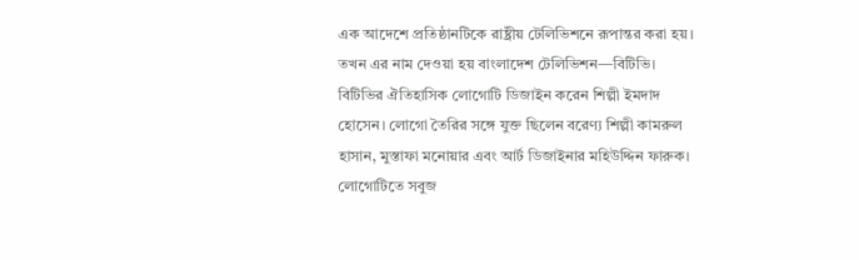এক আদেশে প্রতিষ্ঠানটিকে রাষ্ট্রীয় টেলিভিশনে রূপান্তর করা হয়। তখন এর নাম দেওয়া হয় বাংলাদেশ টেলিভিশন—বিটিভি।
বিটিভির ঐতিহাসিক লোগোটি ডিজাইন করেন শিল্পী ইমদাদ হোসেন। লোগো তৈরির সঙ্গে যুক্ত ছিলেন বরেণ্য শিল্পী কামরুল হাসান, মুস্তাফা মনোয়ার এবং আর্ট ডিজাইনার মহিউদ্দিন ফারুক।
লোগোটিতে সবুজ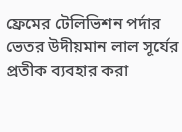ফ্রেমের টেলিভিশন পর্দার ভেতর উদীয়মান লাল সূর্যের প্রতীক ব্যবহার করা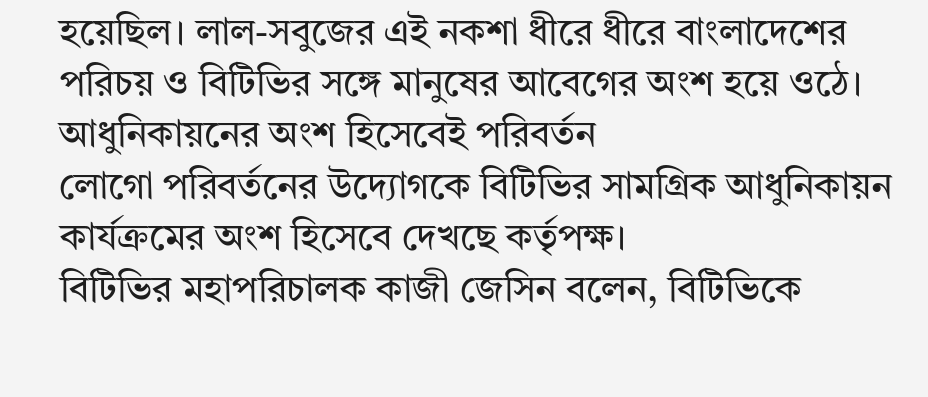হয়েছিল। লাল-সবুজের এই নকশা ধীরে ধীরে বাংলাদেশের পরিচয় ও বিটিভির সঙ্গে মানুষের আবেগের অংশ হয়ে ওঠে।
আধুনিকায়নের অংশ হিসেবেই পরিবর্তন
লোগো পরিবর্তনের উদ্যোগকে বিটিভির সামগ্রিক আধুনিকায়ন কার্যক্রমের অংশ হিসেবে দেখছে কর্তৃপক্ষ।
বিটিভির মহাপরিচালক কাজী জেসিন বলেন, বিটিভিকে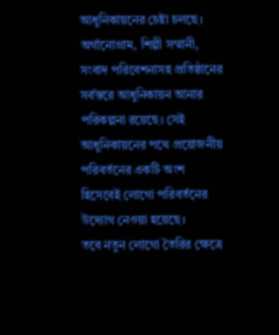আধুনিকায়নের চেষ্টা চলছে। অর্গানোগ্রাম, শিল্পী সম্মানী, সংবাদ পরিবেশনাসহ প্রতিষ্ঠানের সর্বস্তরে আধুনিকায়ন আনার পরিকল্পনা রয়েছে। সেই আধুনিকায়নের পথে প্রয়োজনীয় পরিবর্তনের একটি অংশ হিসেবেই লোগো পরিবর্তনের উদ্যোগ নেওয়া হয়েছে।
তবে নতুন লোগো তৈরির ক্ষেত্রে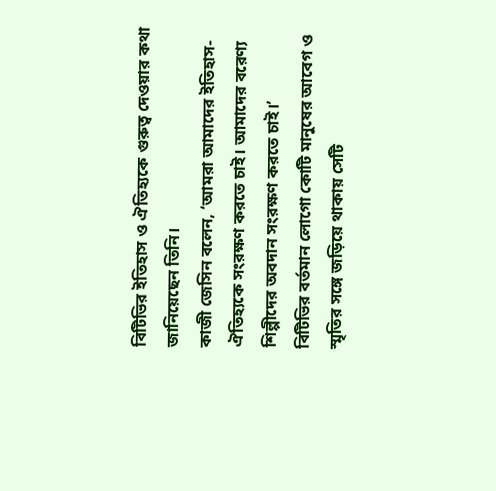বিটিভির ইতিহাস ও ঐতিহ্যকে গুরুত্ব দেওয়ার কথা জানিয়েছেন তিনি।
কাজী জেসিন বলেন, ‘আমরা আমাদের ইতিহাস-ঐতিহ্যকে সংরক্ষণ করতে চাই। আমাদের বরেণ্য শিল্পীদের অবদান সংরক্ষণ করতে চাই।’
বিটিভির বর্তমান লোগো কোটি মানুষের আবেগ ও স্মৃতির সঙ্গে জড়িয়ে থাকায় সেটি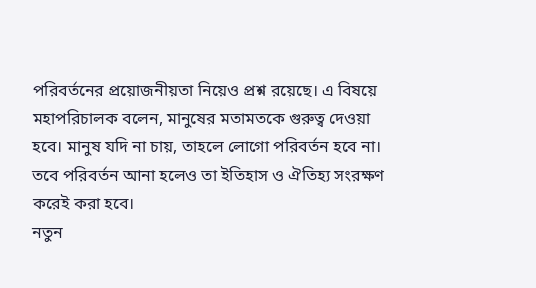পরিবর্তনের প্রয়োজনীয়তা নিয়েও প্রশ্ন রয়েছে। এ বিষয়ে মহাপরিচালক বলেন, মানুষের মতামতকে গুরুত্ব দেওয়া হবে। মানুষ যদি না চায়, তাহলে লোগো পরিবর্তন হবে না। তবে পরিবর্তন আনা হলেও তা ইতিহাস ও ঐতিহ্য সংরক্ষণ করেই করা হবে।
নতুন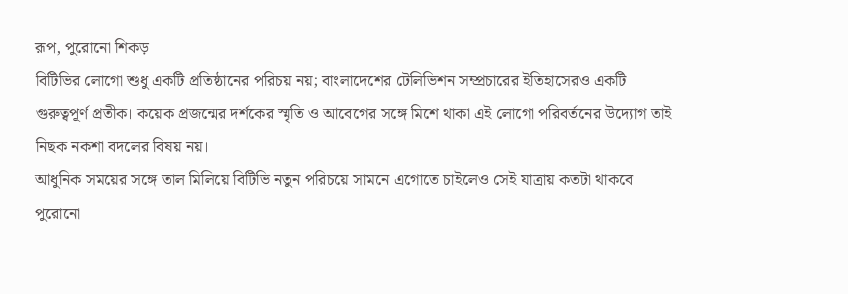রূপ, পুরোনো শিকড়
বিটিভির লোগো শুধু একটি প্রতিষ্ঠানের পরিচয় নয়; বাংলাদেশের টেলিভিশন সম্প্রচারের ইতিহাসেরও একটি গুরুত্বপূর্ণ প্রতীক। কয়েক প্রজন্মের দর্শকের স্মৃতি ও আবেগের সঙ্গে মিশে থাকা এই লোগো পরিবর্তনের উদ্যোগ তাই নিছক নকশা বদলের বিষয় নয়।
আধুনিক সময়ের সঙ্গে তাল মিলিয়ে বিটিভি নতুন পরিচয়ে সামনে এগোতে চাইলেও সেই যাত্রায় কতটা থাকবে পুরোনো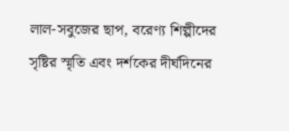লাল-সবুজের ছাপ, বরেণ্য শিল্পীদের সৃষ্টির স্মৃতি এবং দর্শকের দীর্ঘদিনের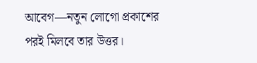আবেগ—নতুন লোগো প্রকাশের পরই মিলবে তার উত্তর।